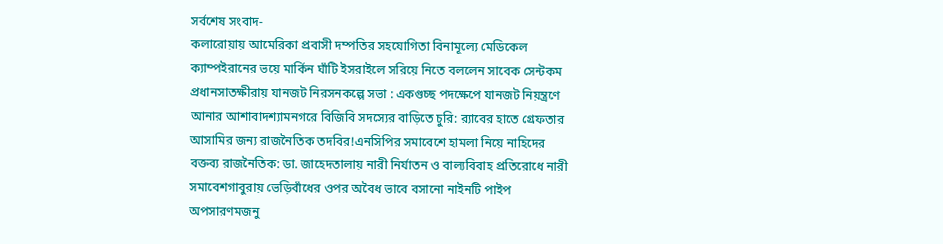সর্বশেষ সংবাদ-
কলারোয়ায় আমেরিকা প্রবাসী দম্পতির সহযোগিতা বিনামূল্যে মেডিকেল ক্যাম্পইরানের ভয়ে মার্কিন ঘাঁটি ইসরাইলে সরিয়ে নিতে বললেন সাবেক সেন্টকম প্রধানসাতক্ষীরায় যানজট নিরসনকল্পে সভা : একগুচ্ছ পদক্ষেপে যানজট নিয়ন্ত্রণে আনার আশাবাদশ্যামনগরে বিজিবি সদস্যের বাড়িতে চুরি: র‍্যাবের হাতে গ্রেফতার আসামির জন্য রাজনৈতিক তদবির!এনসিপির সমাবেশে হামলা নিয়ে নাহিদের বক্তব্য রাজনৈতিক: ডা. জাহেদতালায় নারী নির্যাতন ও বাল্যবিবাহ প্রতিরোধে নারী সমাবেশগাবুরায় ভেড়িবাঁধের ওপর অবৈধ ভাবে বসানো নাইনটি পাইপ অপসারণমজনু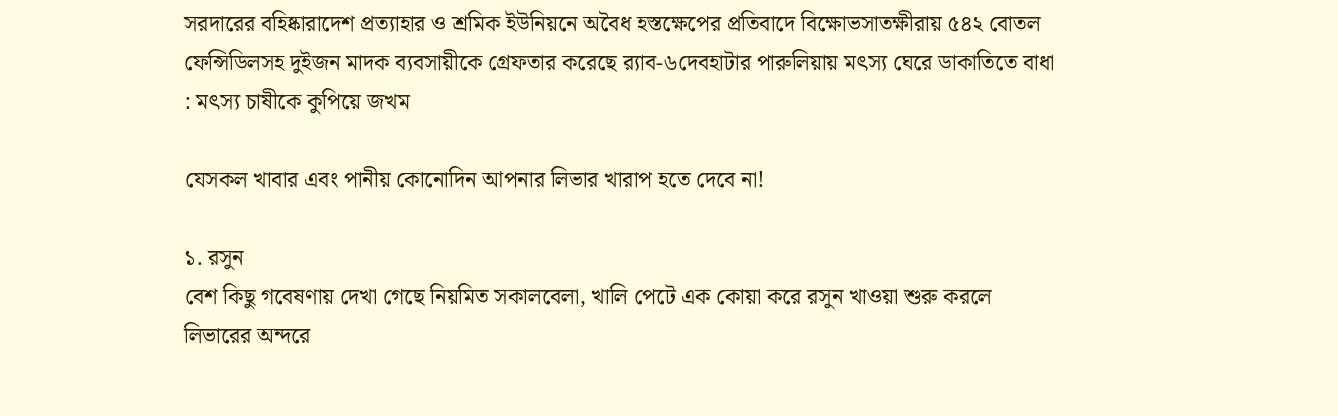সরদারের বহিষ্কারাদেশ প্রত্যাহার ও শ্রমিক ইউনিয়নে অবৈধ হস্তক্ষেপের প্রতিবাদে বিক্ষোভসাতক্ষীরায় ৫৪২ বোতল ফেন্সিডিলসহ দুইজন মাদক ব্যবসায়ীকে গ্রেফতার করেছে র‍্যাব-৬দেবহাটার পারুলিয়ায় মৎস্য ঘেরে ডাকাতিতে বাধা : মৎস্য চাষীকে কুপিয়ে জখম

যেসকল খাবার এবং পানীয় কোনোদিন আপনার লিভার খারাপ হতে দেবে না!

১. রসুন
বেশ কিছু গবেষণায় দেখা গেছে নিয়মিত সকালবেলা, খালি পেটে এক কোয়া করে রসুন খাওয়া শুরু করলে লিভারের অন্দরে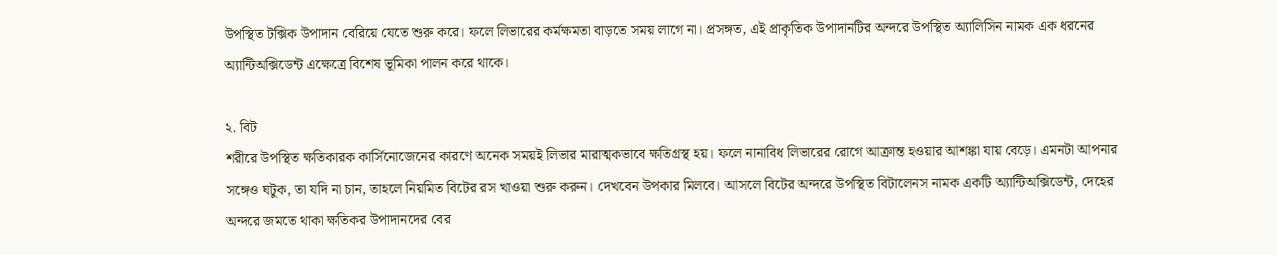উপস্থিত টক্সিক উপাদান বেরিয়ে যেতে শুরু করে। ফলে লিভারের কর্মক্ষমতা বাড়তে সময় লাগে না। প্রসঙ্গত, এই প্রাকৃতিক উপাদানটির অন্দরে উপস্থিত অ্যালিসিন নামক এক ধরনের অ্যান্টিঅক্সিডেন্ট এক্ষেত্রে বিশেষ ভূমিকা পালন করে থাকে।

২. বিট
শরীরে উপস্থিত ক্ষতিকারক কার্সিনোজেনের কারণে অনেক সময়ই লিভার মারাত্মকভাবে ক্ষতিগ্রস্থ হয়। ফলে নানাবিধ লিভারের রোগে আক্রান্ত হওয়ার আশঙ্কা যায় বেড়ে। এমনটা আপনার সঙ্গেও ঘটুক, তা যদি না চান, তাহলে নিয়মিত বিটের রস খাওয়া শুরু করুন। দেখবেন উপকার মিলবে। আসলে বিটের অন্দরে উপস্থিত বিটালেনস নামক একটি অ্যান্টিঅক্সিডেন্ট, দেহের অন্দরে জমতে থাকা ক্ষতিকর উপাদানদের বের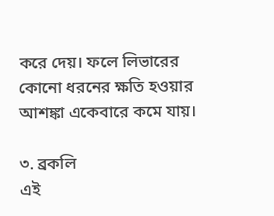করে দেয়। ফলে লিভারের কোনো ধরনের ক্ষতি হওয়ার আশঙ্কা একেবারে কমে যায়।

৩. ব্রকলি
এই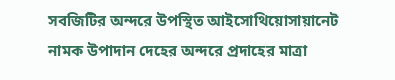সবজিটির অন্দরে উপস্থিত আইসোথিয়োসায়ানেট নামক উপাদান দেহের অন্দরে প্রদাহের মাত্রা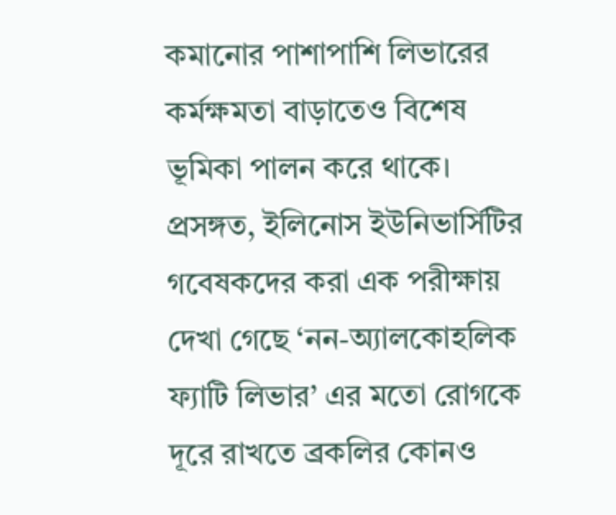কমানোর পাশাপাশি লিভারের কর্মক্ষমতা বাড়াতেও বিশেষ ভূমিকা পালন করে থাকে। প্রসঙ্গত, ইলিনোস ইউনিভার্সিটির গবেষকদের করা এক পরীক্ষায় দেখা গেছে ‘নন-অ্যালকোহলিক ফ্যাটি লিভার’ এর মতো রোগকে দূরে রাখতে ব্রকলির কোনও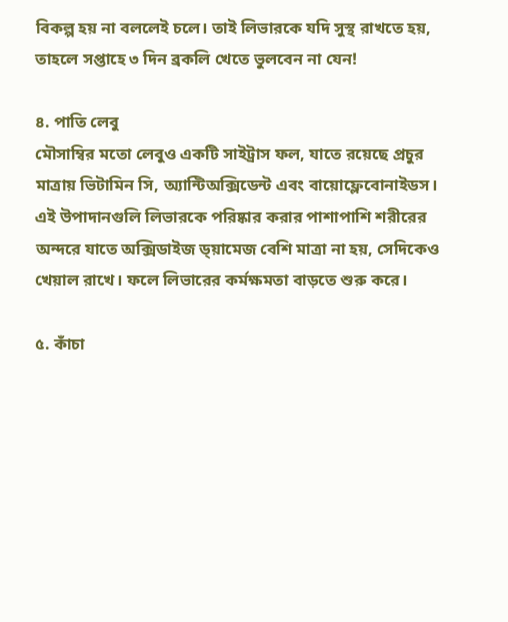বিকল্প হয় না বললেই চলে। তাই লিভারকে যদি সুস্থ রাখতে হয়, তাহলে সপ্তাহে ৩ দিন ব্রকলি খেতে ভুলবেন না যেন!

৪. পাতি লেবু
মৌসাম্বির মতো লেবুও একটি সাইট্রাস ফল, যাতে রয়েছে প্রচুর মাত্রায় ভিটামিন সি, অ্যান্টিঅক্সিডেন্ট এবং বায়োফ্লেবোনাইডস। এই উপাদানগুলি লিভারকে পরিষ্কার করার পাশাপাশি শরীরের অন্দরে যাতে অক্সিডাইজ ড্য়ামেজ বেশি মাত্রা না হয়, সেদিকেও খেয়াল রাখে। ফলে লিভারের কর্মক্ষমতা বাড়তে শুরু করে।

৫. কাঁচা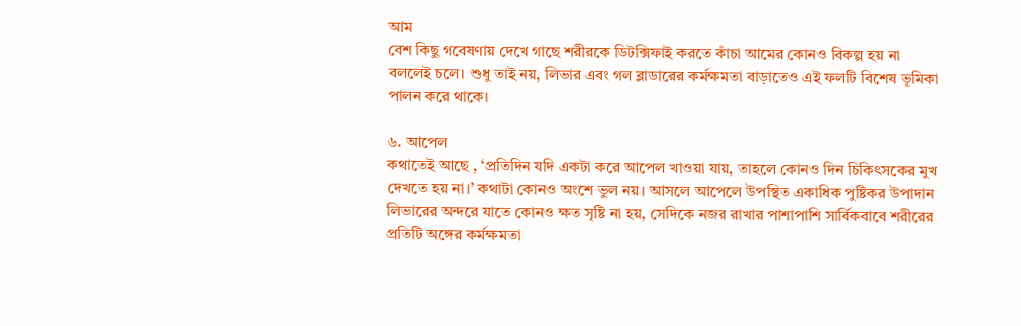আম
বেশ কিছু গবেষণায় দেখে গাছে শরীরকে ডিটক্সিফাই করতে কাঁচা আমের কোনও বিকল্প হয় না বললেই চলে। শুধু তাই নয়, লিভার এবং গল ব্লাডারের কর্মক্ষমতা বাড়াতেও এই ফলটি বিশেষ ভূমিকা পালন করে থাকে।

৬. আপেল
কথাতেই আছে , ‘প্রতিদিন যদি একটা করে আপেল খাওয়া যায়, তাহলে কোনও দিন চিকিৎসকের মুখ দেখতে হয় না।’ কথাটা কোনও অংশে ভুল নয়। আসলে আপেলে উপস্থিত একাধিক পুষ্টিকর উপাদান লিভারের অন্দরে যাতে কোনও ক্ষত সৃষ্টি না হয়, সেদিকে নজর রাখার পাশাপাশি সার্বিকবাবে শরীরের প্রতিটি অঙ্গের কর্মক্ষমতা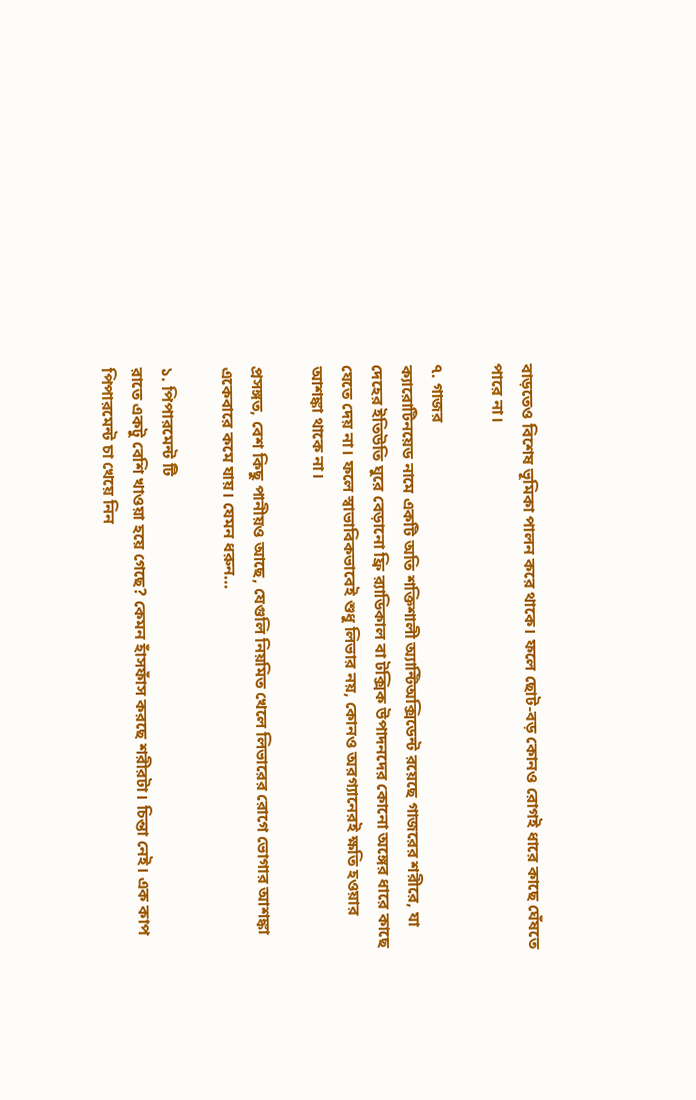বাড়তেও বিশেষ ভূমিকা পালন করে থাকে। ফলে ছোট-বড় কোনও রোগই ধারে কাছে ঘেঁষতে পারে না।

৭. গাজর
ক্যারোটিনয়েড নামে একটি অতি শক্তিশালী অ্যান্টিঅক্সিডেন্ট রয়েছে গাজরের শরীরে, যা দেহের ইতিউতি ঘুরে বেড়ানো ফ্রি র‌্যাডিকাল বা টক্সিক উপাদনদের কোনো অঙ্গের ধারে কাছে যেতে দেয় না। ফলে স্বাভাবিকভাবেই শুধু লিভার নয়, কোনও অরগ্যানেরই ক্ষতি হওয়ার আশঙ্কা থাকে না।

প্রসঙ্গত, বেশ কিছু পানীয়ও আছে, যেগুলি নিয়মিত খেলে লিভারের রোগে ভোগার আশঙ্কা একেবারে কমে যায়। যেমন ধরুন…

১. পিপারমেন্ট টি
রাতে একটু বেশি খাওয়া হয়ে গেছে? কেমন হাঁসফাঁস করছে শরীরটা। চিন্তা নেই। এক কাপ পিপারমেন্ট চা খেয়ে নিন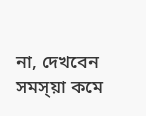না, দেখবেন সমস্য়া কমে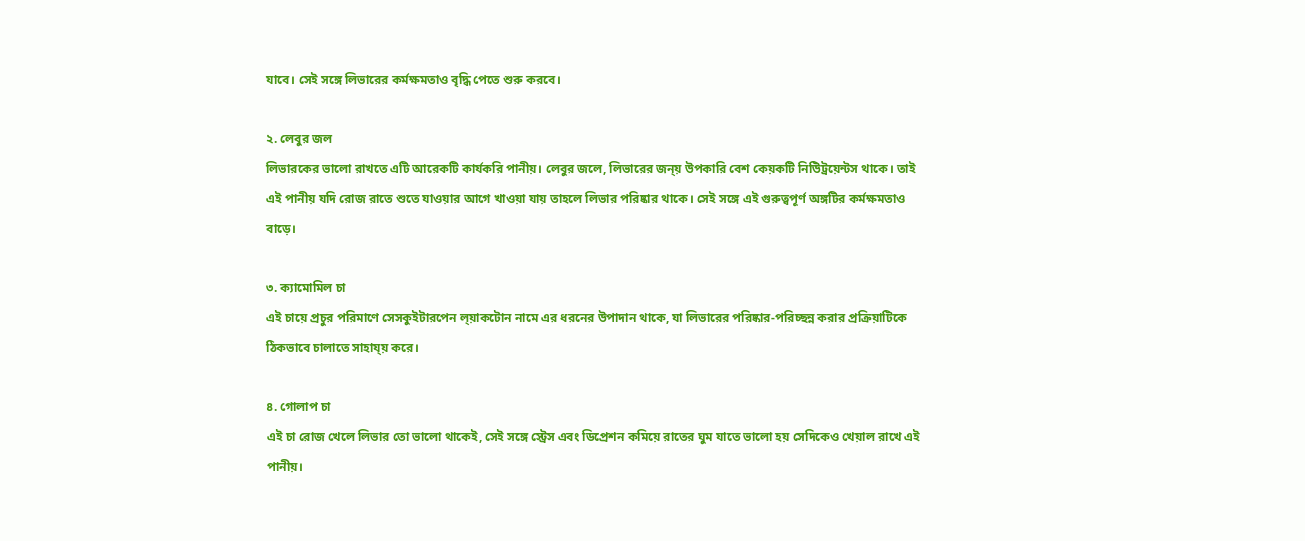যাবে। সেই সঙ্গে লিভারের কর্মক্ষমতাও বৃদ্ধি পেতে শুরু করবে।

২. লেবুর জল
লিভারকের ভালো রাখতে এটি আরেকটি কার্যকরি পানীয়। লেবুর জলে, লিভারের জন্য় উপকারি বেশ কেয়কটি নিউিট্রয়েন্টস থাকে। তাই এই পানীয় যদি রোজ রাতে শুতে যাওয়ার আগে খাওয়া যায় তাহলে লিভার পরিষ্কার থাকে। সেই সঙ্গে এই গুরুত্বপূর্ণ অঙ্গটির কর্মক্ষমতাও বাড়ে।

৩. ক্যামোমিল চা
এই চায়ে প্রচুর পরিমাণে সেসকুইটারপেন ল্য়াকটোন নামে এর ধরনের উপাদান থাকে, যা লিভারের পরিষ্কার-পরিচ্ছন্ন করার প্রক্রিয়াটিকে ঠিকভাবে চালাতে সাহায্য় করে।

৪. গোলাপ চা
এই চা রোজ খেলে লিভার তো ভালো থাকেই, সেই সঙ্গে স্ট্রেস এবং ডিপ্রেশন কমিয়ে রাতের ঘুম যাতে ভালো হয় সেদিকেও খেয়াল রাখে এই পানীয়।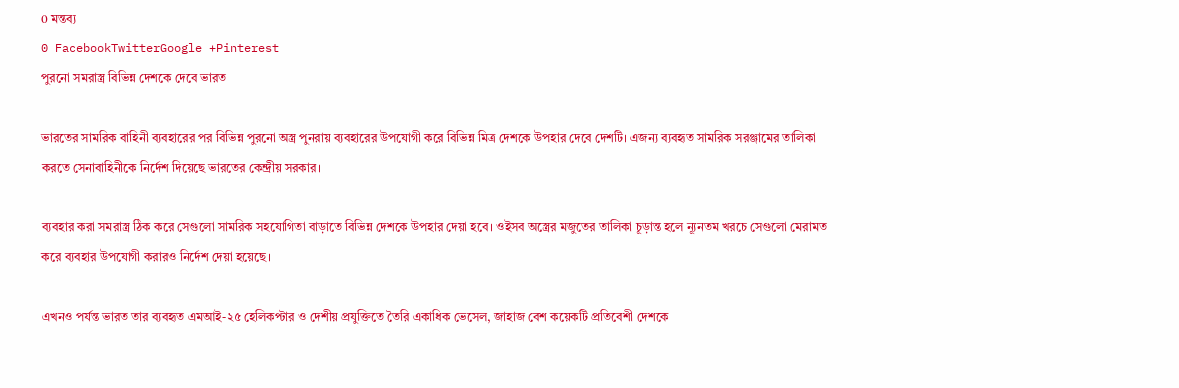0 মন্তব্য
0 FacebookTwitterGoogle +Pinterest
পুরনো সমরাস্ত্র বিভিন্ন দেশকে দেবে ভারত

ভারতের সামরিক বাহিনী ব্যবহারের পর বিভিন্ন পুরনো অস্ত্র পুনরায় ব্যবহারের উপযোগী করে বিভিন্ন মিত্র দেশকে উপহার দেবে দেশটি। এজন্য ব্যবহৃত সামরিক সরঞ্জামের তালিকা করতে সেনাবাহিনীকে নির্দেশ দিয়েছে ভারতের কেন্দ্রীয় সরকার।

ব্যবহার করা সমরাস্ত্র ঠিক করে সেগুলো সামরিক সহযোগিতা বাড়াতে বিভিন্ন দেশকে উপহার দেয়া হবে। ওইসব অস্ত্রের মজুতের তালিকা চূড়ান্ত হলে ন্যূনতম খরচে সেগুলো মেরামত করে ব্যবহার উপযোগী করারও নির্দেশ দেয়া হয়েছে।

এখনও পর্যন্ত ভারত তার ব্যবহৃত এমআই-২৫ হেলিকপ্টার ও দেশীয় প্রযুক্তিতে তৈরি একাধিক ভেসেল, জাহাজ বেশ কয়েকটি প্রতিবেশী দেশকে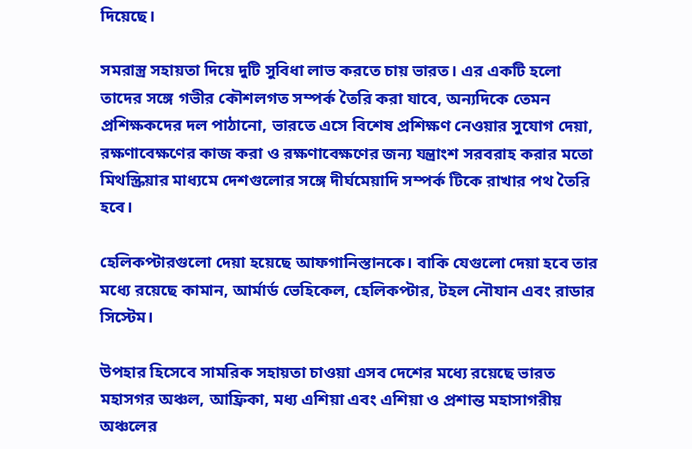দিয়েছে।

সমরাস্ত্র সহায়তা দিয়ে দুটি সুবিধা লাভ করতে চায় ভারত। এর একটি হলো তাদের সঙ্গে গভীর কৌশলগত সম্পর্ক তৈরি করা যাবে, অন্যদিকে তেমন প্রশিক্ষকদের দল পাঠানো, ভারতে এসে বিশেষ প্রশিক্ষণ নেওয়ার সুযোগ দেয়া, রক্ষণাবেক্ষণের কাজ করা ও রক্ষণাবেক্ষণের জন্য যন্ত্রাংশ সরবরাহ করার মতো মিথস্ক্রিয়ার মাধ্যমে দেশগুলোর সঙ্গে দীর্ঘমেয়াদি সম্পর্ক টিকে রাখার পথ তৈরি হবে।

হেলিকপ্টারগুলো দেয়া হয়েছে আফগানিস্তানকে। বাকি যেগুলো দেয়া হবে তার মধ্যে রয়েছে কামান, আর্মার্ড ভেহিকেল, হেলিকপ্টার, টহল নৌযান এবং রাডার সিস্টেম।

উপহার হিসেবে সামরিক সহায়তা চাওয়া এসব দেশের মধ্যে রয়েছে ভারত মহাসগর অঞ্চল, আফ্রিকা, মধ্য এশিয়া এবং এশিয়া ও প্রশান্ত মহাসাগরীয় অঞ্চলের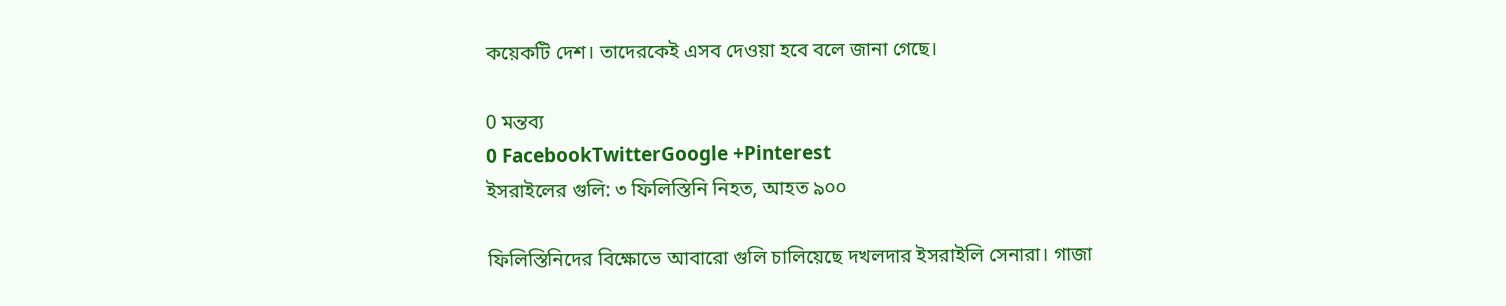কয়েকটি দেশ। তাদেরকেই এসব দেওয়া হবে বলে জানা গেছে।

0 মন্তব্য
0 FacebookTwitterGoogle +Pinterest
ইসরাইলের গুলি: ৩ ফিলিস্তিনি নিহত, আহত ৯০০

ফিলিস্তিনিদের বিক্ষোভে আবারো গুলি চালিয়েছে দখলদার ইসরাইলি সেনারা। গাজা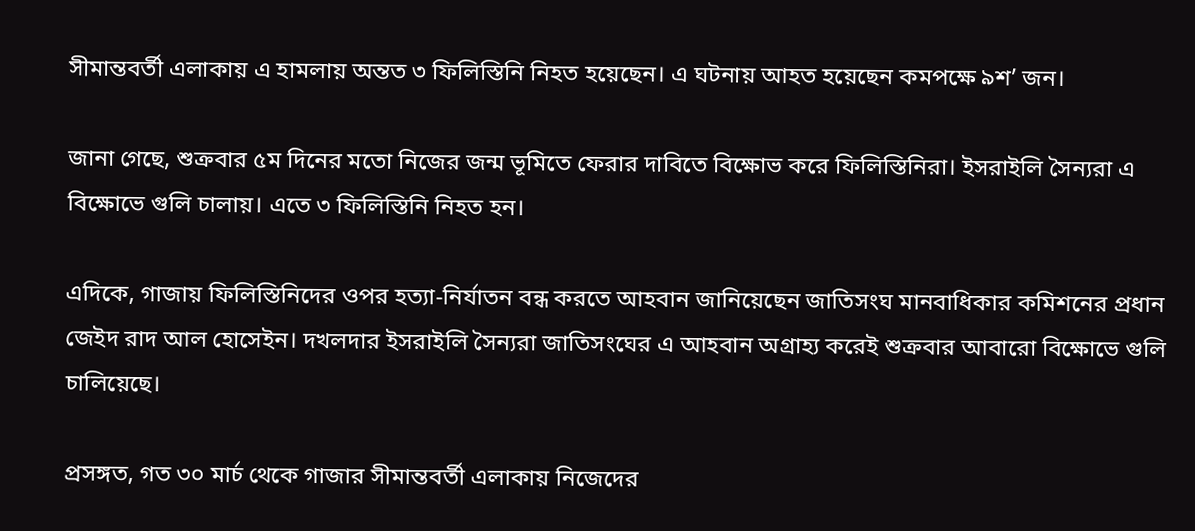সীমান্তবর্তী এলাকায় এ হামলায় অন্তত ৩ ফিলিস্তিনি নিহত হয়েছেন। এ ঘটনায় আহত হয়েছেন কমপক্ষে ৯শ’ জন।

জানা গেছে, শুক্রবার ৫ম দিনের মতো নিজের জন্ম ভূমিতে ফেরার দাবিতে বিক্ষোভ করে ফিলিস্তিনিরা। ইসরাইলি সৈন্যরা এ বিক্ষোভে গুলি চালায়। এতে ৩ ফিলিস্তিনি নিহত হন।

এদিকে, গাজায় ফিলিস্তিনিদের ওপর হত্যা-নির্যাতন বন্ধ করতে আহবান জানিয়েছেন জাতিসংঘ মানবাধিকার কমিশনের প্রধান জেইদ রাদ আল হোসেইন। দখলদার ইসরাইলি সৈন্যরা জাতিসংঘের এ আহবান অগ্রাহ্য করেই শুক্রবার আবারো বিক্ষোভে গুলি চালিয়েছে।

প্রসঙ্গত, গত ৩০ মার্চ থেকে গাজার সীমান্তবর্তী এলাকায় নিজেদের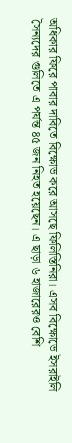অধিকার ফিরে পাবার দাবিতে বিক্ষোভ করে আসছে ফিলিস্তিনিরা। এসব বিক্ষোভে ইসরাইলি সৈন্যদের গুলিতে এ পর্যন্ত ৪৫ জন নিহত হয়েছেন। এ ছাড়া ৬ হাজারেরও বেশি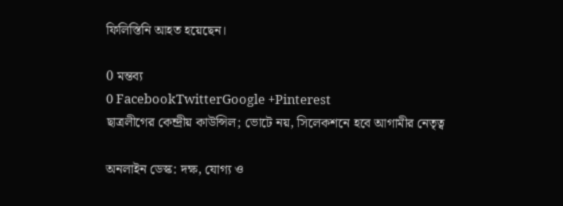ফিলিস্তিনি আহত হয়েছেন।

0 মন্তব্য
0 FacebookTwitterGoogle +Pinterest
ছাত্রলীগের কেন্দ্রীয় কাউন্সিল; ভোটে নয়, সিলেকশনে হবে আগামীর নেতৃত্ব

অনলাইন ডেস্ক: দক্ষ, যোগ্য ও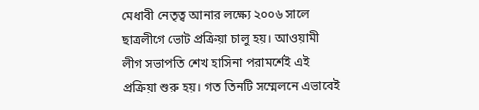মেধাবী নেতৃত্ব আনার লক্ষ্যে ২০০৬ সালে ছাত্রলীগে ভোট প্রক্রিয়া চালু হয়। আওয়ামী লীগ সভাপতি শেখ হাসিনা পরামর্শেই এই প্রক্রিয়া শুরু হয়। গত তিনটি সম্মেলনে এভাবেই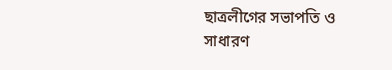ছাত্রলীগের সভাপতি ও সাধারণ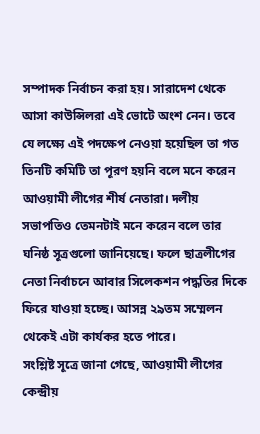সম্পাদক নির্বাচন করা হয়। সারাদেশ থেকে আসা কাউন্সিলরা এই ভোটে অংশ নেন। তবে যে লক্ষ্যে এই পদক্ষেপ নেওয়া হয়েছিল তা গত তিনটি কমিটি তা পূরণ হয়নি বলে মনে করেন আওয়ামী লীগের শীর্ষ নেতারা। দলীয় সভাপতিও তেমনটাই মনে করেন বলে তার ঘনিষ্ঠ সূত্রগুলো জানিয়েছে। ফলে ছাত্রলীগের নেতা নির্বাচনে আবার সিলেকশন পদ্ধতির দিকে ফিরে যাওয়া হচ্ছে। আসন্ন ২৯তম সম্মেলন থেকেই এটা কার্যকর হতে পারে।
সংশ্লিষ্ট সূত্রে জানা গেছে, আওয়ামী লীগের কেন্দ্রীয়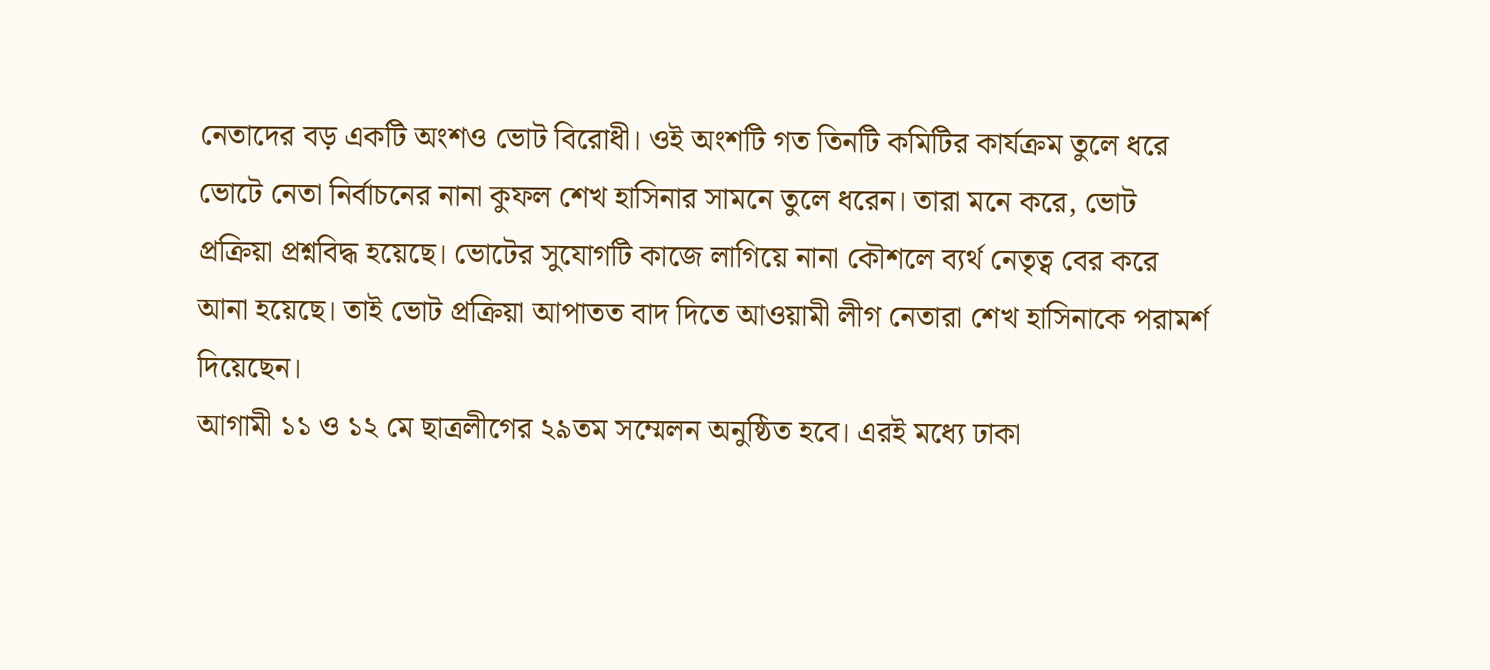নেতাদের বড় একটি অংশও ভোট বিরোধী। ওই অংশটি গত তিনটি কমিটির কার্যক্রম তুলে ধরে ভোটে নেতা নির্বাচনের নানা কুফল শেখ হাসিনার সামনে তুলে ধরেন। তারা মনে করে, ভোট প্রক্রিয়া প্রশ্নবিদ্ধ হয়েছে। ভোটের সুযোগটি কাজে লাগিয়ে নানা কৌশলে ব্যর্থ নেতৃত্ব বের করে আনা হয়েছে। তাই ভোট প্রক্রিয়া আপাতত বাদ দিতে আওয়ামী লীগ নেতারা শেখ হাসিনাকে পরামর্শ দিয়েছেন।
আগামী ১১ ও ১২ মে ছাত্রলীগের ২৯তম সম্মেলন অনুষ্ঠিত হবে। এরই মধ্যে ঢাকা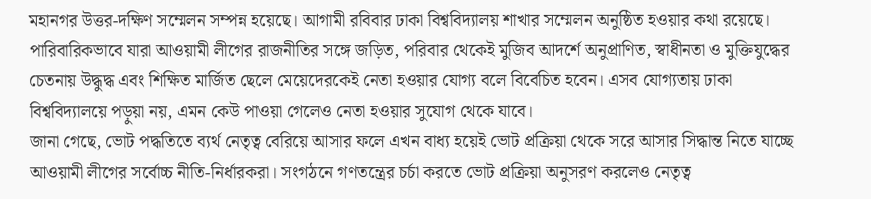মহানগর উত্তর-দক্ষিণ সম্মেলন সম্পন্ন হয়েছে। আগামী রবিবার ঢাকা বিশ্ববিদ্যালয় শাখার সম্মেলন অনুষ্ঠিত হওয়ার কথা রয়েছে।
পারিবারিকভাবে যারা আওয়ামী লীগের রাজনীতির সঙ্গে জড়িত, পরিবার থেকেই মুজিব আদর্শে অনুপ্রাণিত, স্বাধীনতা ও মুক্তিযুদ্ধের চেতনায় উদ্ধুদ্ধ এবং শিক্ষিত মার্জিত ছেলে মেয়েদেরকেই নেতা হওয়ার যোগ্য বলে বিবেচিত হবেন। এসব যোগ্যতায় ঢাকা বিশ্ববিদ্যালয়ে পড়ুয়া নয়, এমন কেউ পাওয়া গেলেও নেতা হওয়ার সুযোগ থেকে যাবে।
জানা গেছে, ভোট পদ্ধতিতে ব্যর্থ নেতৃত্ব বেরিয়ে আসার ফলে এখন বাধ্য হয়েই ভোট প্রক্রিয়া থেকে সরে আসার সিদ্ধান্ত নিতে যাচ্ছে আওয়ামী লীগের সর্বোচ্চ নীতি-নির্ধারকরা। সংগঠনে গণতন্ত্রের চর্চা করতে ভোট প্রক্রিয়া অনুসরণ করলেও নেতৃত্ব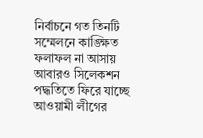নির্বাচনে গত তিনটি সম্মেলনে কাঙ্ক্ষিত ফলাফল না আসায় আবারও সিলেকশন পদ্ধতিতে ফিরে যাচ্ছে আওয়ামী লীগের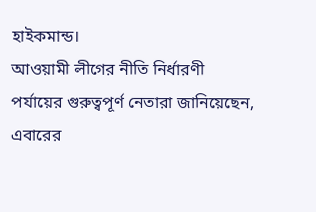হাইকমান্ড।
আওয়ামী লীগের নীতি নির্ধারণী পর্যায়ের গুরুত্বপূর্ণ নেতারা জানিয়েছেন, এবারের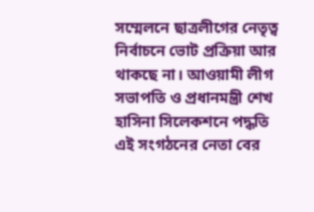সম্মেলনে ছাত্রলীগের নেতৃত্ব নির্বাচনে ভোট প্রক্রিয়া আর থাকছে না। আওয়ামী লীগ সভাপতি ও প্রধানমন্ত্রী শেখ হাসিনা সিলেকশনে পদ্ধতি এই সংগঠনের নেতা বের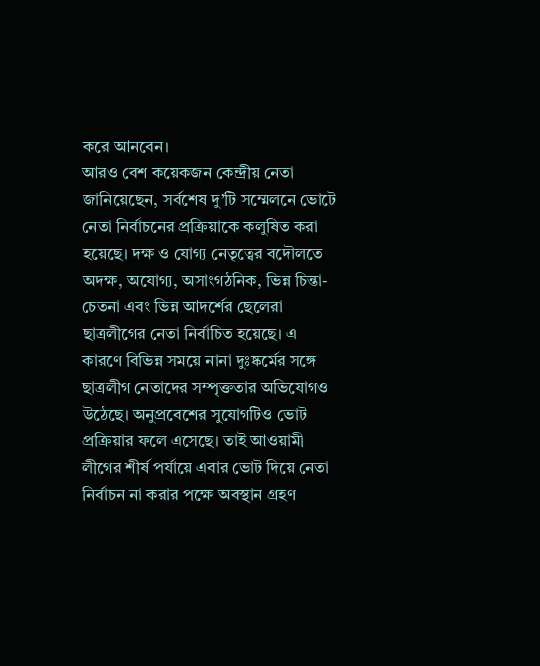করে আনবেন।
আরও বেশ কয়েকজন কেন্দ্রীয় নেতা জানিয়েছেন, সর্বশেষ দু’টি সম্মেলনে ভোটে নেতা নির্বাচনের প্রক্রিয়াকে কলুষিত করা হয়েছে। দক্ষ ও যোগ্য নেতৃত্বের বদৌলতে অদক্ষ, অযোগ্য, অসাংগঠনিক, ভিন্ন চিন্তা-চেতনা এবং ভিন্ন আদর্শের ছেলেরা ছাত্রলীগের নেতা নির্বাচিত হয়েছে। এ কারণে বিভিন্ন সময়ে নানা দুঃষ্কর্মের সঙ্গে ছাত্রলীগ নেতাদের সম্পৃক্ততার অভিযোগও উঠেছে। অনুপ্রবেশের সুযোগটিও ভোট প্রক্রিয়ার ফলে এসেছে। তাই আওয়ামী লীগের শীর্ষ পর্যায়ে এবার ভোট দিয়ে নেতা নির্বাচন না করার পক্ষে অবস্থান গ্রহণ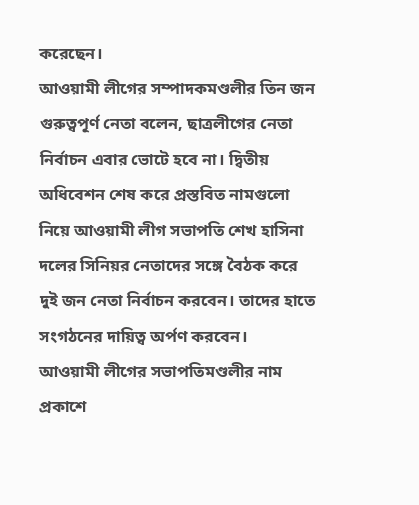করেছেন।
আওয়ামী লীগের সম্পাদকমণ্ডলীর তিন জন গুরুত্বপূর্ণ নেতা বলেন, ছাত্রলীগের নেতা নির্বাচন এবার ভোটে হবে না। দ্বিতীয় অধিবেশন শেষ করে প্রস্তবিত নামগুলো নিয়ে আওয়ামী লীগ সভাপতি শেখ হাসিনা দলের সিনিয়র নেতাদের সঙ্গে বৈঠক করে দুই জন নেতা নির্বাচন করবেন। তাদের হাতে সংগঠনের দায়িত্ব অর্পণ করবেন।
আওয়ামী লীগের সভাপতিমণ্ডলীর নাম প্রকাশে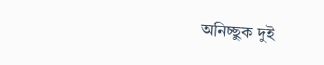অনিচ্ছুক দুই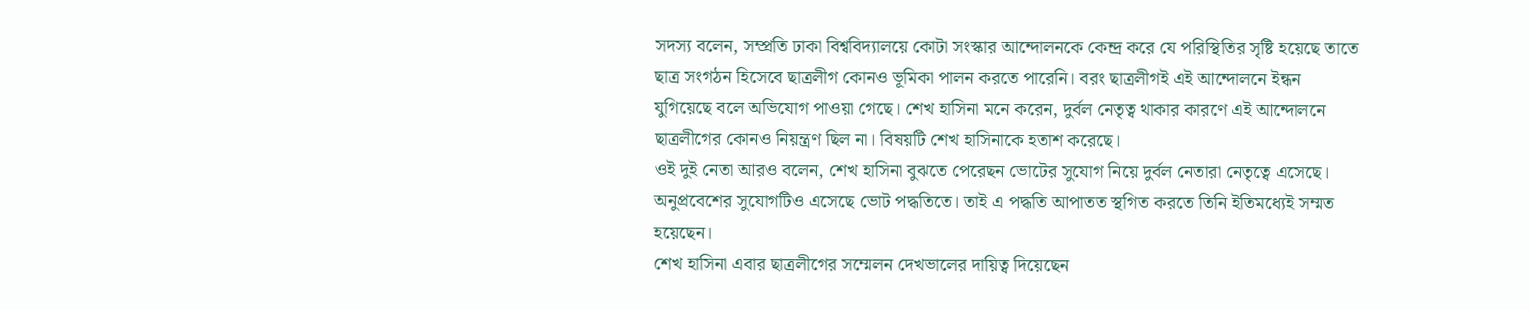সদস্য বলেন, সম্প্রতি ঢাকা বিশ্ববিদ্যালয়ে কোটা সংস্কার আন্দোলনকে কেন্দ্র করে যে পরিস্থিতির সৃষ্টি হয়েছে তাতে ছাত্র সংগঠন হিসেবে ছাত্রলীগ কোনও ভূমিকা পালন করতে পারেনি। বরং ছাত্রলীগই এই আন্দোলনে ইন্ধন যুগিয়েছে বলে অভিযোগ পাওয়া গেছে। শেখ হাসিনা মনে করেন, দুর্বল নেতৃত্ব থাকার কারণে এই আন্দোলনে ছাত্রলীগের কোনও নিয়ন্ত্রণ ছিল না। বিষয়টি শেখ হাসিনাকে হতাশ করেছে।
ওই দুই নেতা আরও বলেন, শেখ হাসিনা বুঝতে পেরেছন ভোটের সুযোগ নিয়ে দুর্বল নেতারা নেতৃত্বে এসেছে। অনুপ্রবেশের সুযোগটিও এসেছে ভোট পদ্ধতিতে। তাই এ পদ্ধতি আপাতত স্থগিত করতে তিনি ইতিমধ্যেই সম্মত হয়েছেন।
শেখ হাসিনা এবার ছাত্রলীগের সম্মেলন দেখভালের দায়িত্ব দিয়েছেন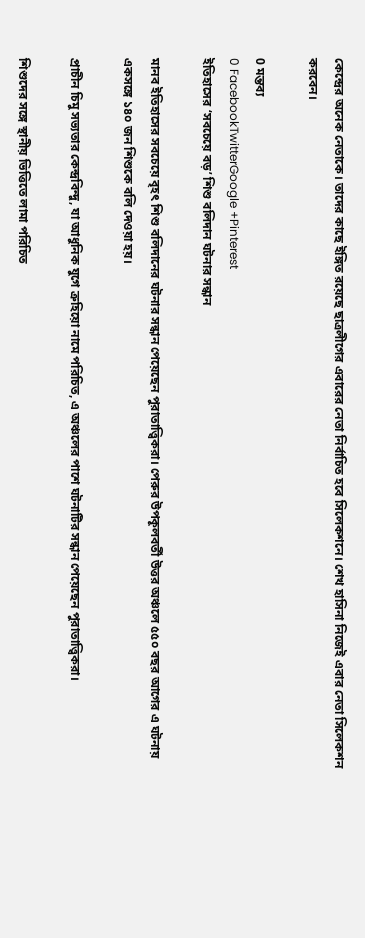কেন্দ্রের অনেক নেতাকে। তাদের কাছে ইঙ্গিত রয়েছে ছাত্রলীগের এবারের নেতা নির্বাচিত হবে সিলেকশনে। শেখ হাসিনা নিজেই এবার নেতা সিলেকশন করবেন।

0 মন্তব্য
0 FacebookTwitterGoogle +Pinterest
ইতিহাসের ‘সবচেয়ে বড়’ শিশু বলিদান ঘটনার সন্ধান

মানব ইতিহাসের সবচেয়ে বৃহৎ শিশু বলিদানের ঘটনার সন্ধান পেয়েছেন পুরাতাত্ত্বিকরা। পেরুর উপকূলবর্তী উত্তর অঞ্চলে ৫৫০ বছর আগের এ ঘটনায় একসঙ্গে ১৪০ জন শিশুকে বলি দেওয়া হয়।

প্রাচীন চিমু সভ্যতার কেন্দ্রবিন্দু, যা আধুনিক যুগে ত্রুহিয়ো নামে পরিচিত, এ অঞ্চলের পাশে ঘটনাটির সন্ধান পেয়েছেন পুরাতাত্ত্বিকরা।

শিশুদের সঙ্গে স্থানীয় ভিত্তিতে লামা পরিচিত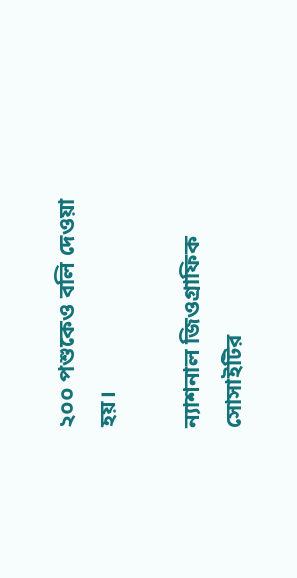২০০ পশুকেও বলি দেওয়া হয়।

ন্যাশনাল জিওগ্রাফিক সোসাইটির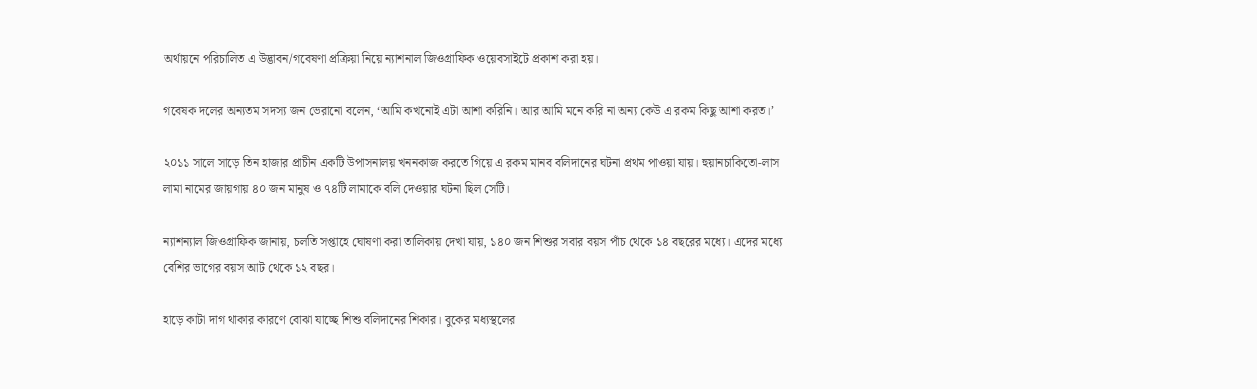অর্থায়নে পরিচালিত এ উদ্ভাবন/গবেষণা প্রক্রিয়া নিয়ে ন্যাশনাল জিওগ্রাফিক ওয়েবসাইটে প্রকাশ করা হয়।

গবেষক দলের অন্যতম সদস্য জন ভেরানো বলেন, ‘আমি কখনোই এটা আশা করিনি। আর আমি মনে করি না অন্য কেউ এ রকম কিছু আশা করত।’

২০১১ সালে সাড়ে তিন হাজার প্রাচীন একটি উপাসনালয় খননকাজ করতে গিয়ে এ রকম মানব বলিদানের ঘটনা প্রথম পাওয়া যায়। হুয়ানচাকিতো-লাস লামা নামের জায়গায় ৪০ জন মানুষ ও ৭৪টি লামাকে বলি দেওয়ার ঘটনা ছিল সেটি।

ন্যাশন্যাল জিওগ্রাফিক জানায়, চলতি সপ্তাহে ঘোষণা করা তালিকায় দেখা যায়, ১৪০ জন শিশুর সবার বয়স পাঁচ থেকে ১৪ বছরের মধ্যে। এদের মধ্যে বেশির ভাগের বয়স আট থেকে ১২ বছর।

হাড়ে কাটা দাগ থাকার কারণে বোঝা যাচ্ছে শিশু বলিদানের শিকার। বুকের মধ্যস্থলের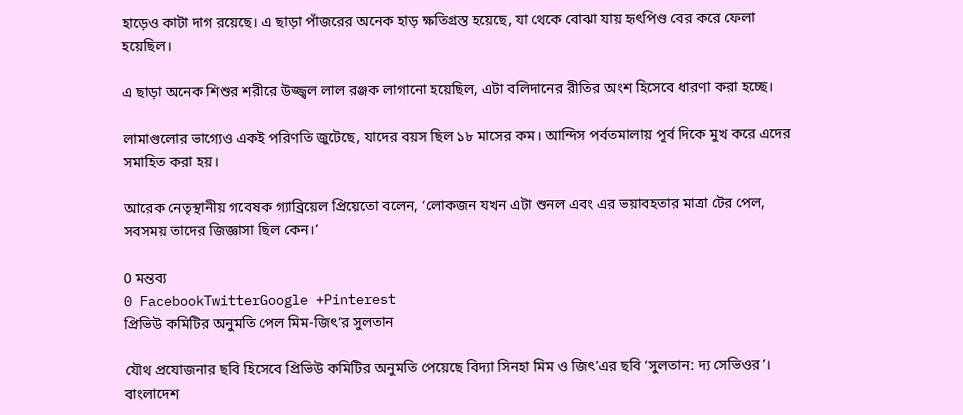হাড়েও কাটা দাগ রয়েছে। এ ছাড়া পাঁজরের অনেক হাড় ক্ষতিগ্রস্ত হয়েছে, যা থেকে বোঝা যায় হৃৎপিণ্ড বের করে ফেলা হয়েছিল।

এ ছাড়া অনেক শিশুর শরীরে উজ্জ্বল লাল রঞ্জক লাগানো হয়েছিল, এটা বলিদানের রীতির অংশ হিসেবে ধারণা করা হচ্ছে।

লামাগুলোর ভাগ্যেও একই পরিণতি জুটেছে, যাদের বয়স ছিল ১৮ মাসের কম। আন্দিস পর্বতমালায় পূর্ব দিকে মুখ করে এদের সমাহিত করা হয়।

আরেক নেতৃস্থানীয় গবেষক গ্যাব্রিয়েল প্রিয়েতো বলেন, ‘লোকজন যখন এটা শুনল এবং এর ভয়াবহতার মাত্রা টের পেল, সবসময় তাদের জিজ্ঞাসা ছিল কেন।’

0 মন্তব্য
0 FacebookTwitterGoogle +Pinterest
প্রিভিউ কমিটির অনুমতি পেল মিম-জিৎ’র সুলতান

যৌথ প্রযোজনার ছবি হিসেবে প্রিভিউ কমিটির অনুমতি পেয়েছে বিদ্যা সিনহা মিম ও জিৎ’এর ছবি ‘সুলতান: দ্য সেভিওর’। বাংলাদেশ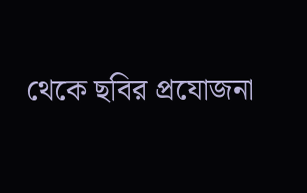থেকে ছবির প্রযোজনা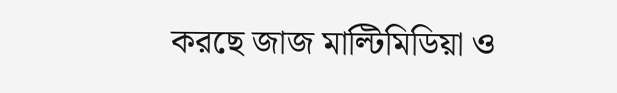করছে জাজ মাল্টিমিডিয়া ও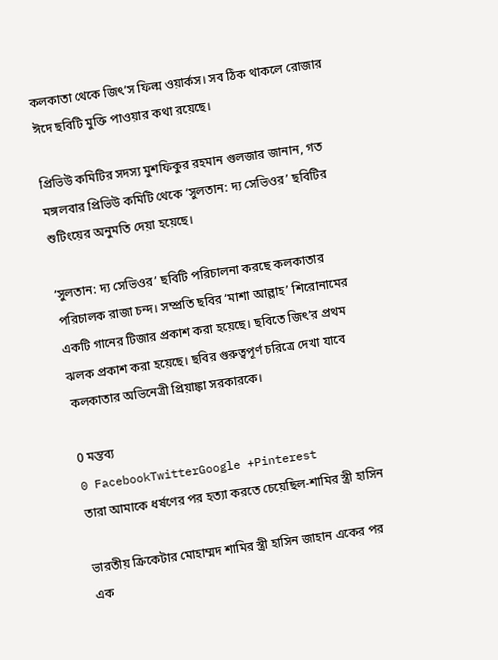কলকাতা থেকে জিৎ’স ফিল্ম ওয়ার্কস। সব ঠিক থাকলে রোজার ঈদে ছবিটি মুক্তি পাওয়ার কথা রয়েছে।

প্রিভিউ কমিটির সদস্য মুশফিকুর রহমান গুলজার জানান, গত মঙ্গলবার প্রিভিউ কমিটি থেকে ‘সুলতান: দ্য সেভিওর’ ছবিটির শুটিংয়ের অনুমতি দেয়া হয়েছে।

‘সুলতান: দ্য সেভিওর’ ছবিটি পরিচালনা করছে কলকাতার পরিচালক রাজা চন্দ। সম্প্রতি ছবির ‘মাশা আল্লাহ’ শিরোনামের একটি গানের টিজার প্রকাশ করা হয়েছে। ছবিতে জিৎ’র প্রথম ঝলক প্রকাশ করা হয়েছে। ছবির গুরুত্বপূর্ণ চরিত্রে দেখা যাবে কলকাতার অভিনেত্রী প্রিয়াঙ্কা সরকারকে।

0 মন্তব্য
0 FacebookTwitterGoogle +Pinterest
তারা আমাকে ধর্ষণের পর হত্যা করতে চেয়েছিল-শামির স্ত্রী হাসিন

ভারতীয় ক্রিকেটার মোহাম্মদ শামির স্ত্রী হাসিন জাহান একের পর এক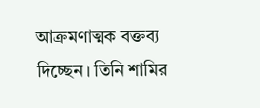আক্রমণাত্মক বক্তব্য দিচ্ছেন। তিনি শামির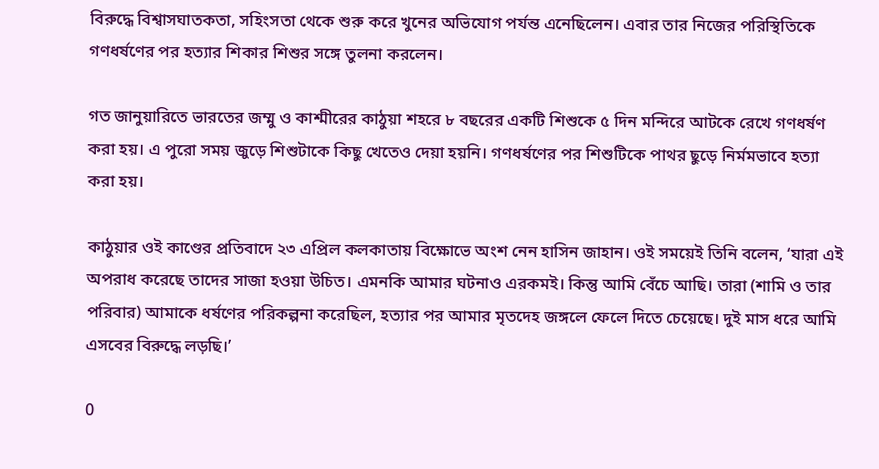বিরুদ্ধে বিশ্বাসঘাতকতা, সহিংসতা থেকে শুরু করে খুনের অভিযোগ পর্যন্ত এনেছিলেন। এবার তার নিজের পরিস্থিতিকে গণধর্ষণের পর হত্যার শিকার শিশুর সঙ্গে তুলনা করলেন।

গত জানুয়ারিতে ভারতের জম্মু ও কাশ্মীরের কাঠুয়া শহরে ৮ বছরের একটি শিশুকে ৫ দিন মন্দিরে আটকে রেখে গণধর্ষণ করা হয়। এ পুরো সময় জুড়ে শিশুটাকে কিছু খেতেও দেয়া হয়নি। গণধর্ষণের পর শিশুটিকে পাথর ছুড়ে নির্মমভাবে হত্যা করা হয়।

কাঠুয়ার ওই কাণ্ডের প্রতিবাদে ২৩ এপ্রিল কলকাতায় বিক্ষোভে অংশ নেন হাসিন জাহান। ওই সময়েই তিনি বলেন, ‘যারা এই অপরাধ করেছে তাদের সাজা হওয়া উচিত। এমনকি আমার ঘটনাও এরকমই। কিন্তু আমি বেঁচে আছি। তারা (শামি ও তার পরিবার) আমাকে ধর্ষণের পরিকল্পনা করেছিল, হত্যার পর আমার মৃতদেহ জঙ্গলে ফেলে দিতে চেয়েছে। দুই মাস ধরে আমি এসবের বিরুদ্ধে লড়ছি।’

0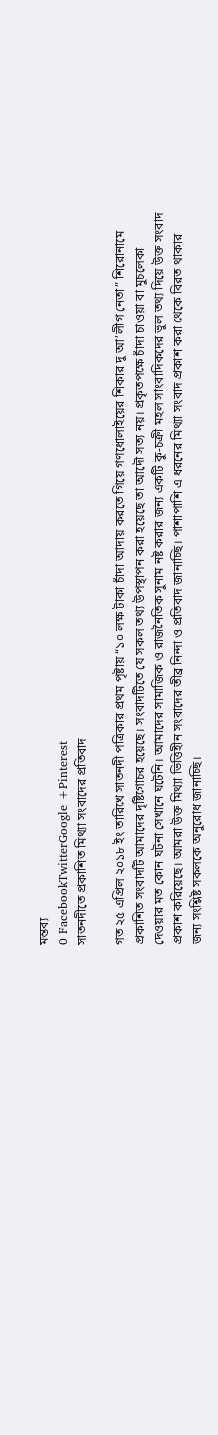মন্তব্য
0 FacebookTwitterGoogle +Pinterest
সাতনদীতে প্রকাশিত মিথ্যা সংবাদের প্রতিবাদ

গত ২৫ এপ্রিল ২০১৮ ইং তারিখে সাতনদী পত্রিকার প্রথম পৃষ্টায় “১০ লক্ষ টাকা চাঁদা আদায় করতে গিয়ে গণধোলাইয়ের শিকার দু আ’লীগ নেতা” শিরোনামে প্রকাশিত সংবাদটি আমাদের দৃষ্টিগোচর হয়েছে। সংবাদটিতে যে সকল তথ্য উপস্থাপন করা হয়েছে তা আদৌ সত্য নয়। প্রকৃতপক্ষে চাঁদা চাওয়া বা মুচলেকা দেওয়ার মত কোন ঘটনা সেখানে ঘটেনি। আমাদের সামাজিক ও রাজনৈতিক সুনাম নষ্ট করার জন্য একটি কু-চক্রী মহল সাংবাদিকদের ভুল তথ্য দিয়ে উক্ত সংবাদ প্রকাশ করিয়েছে। আমরা উক্ত মিথ্যা ভিত্তিহীন সংবাদের তীব্র নিন্দা ও প্রতিবাদ জানাচ্ছি। পাশাপাশি এ ধরনের মিথ্যা সংবাদ প্রকাশ করা থেকে বিরত থাকার জন্য সংশ্লিষ্ট সকলকে অনুরোধ জানাচ্ছি।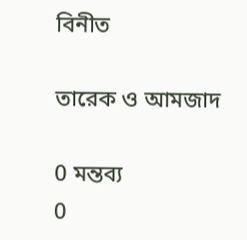বিনীত

তারেক ও আমজাদ

0 মন্তব্য
0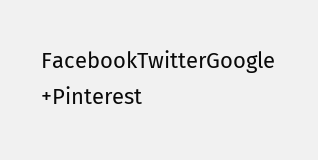FacebookTwitterGoogle +Pinterest